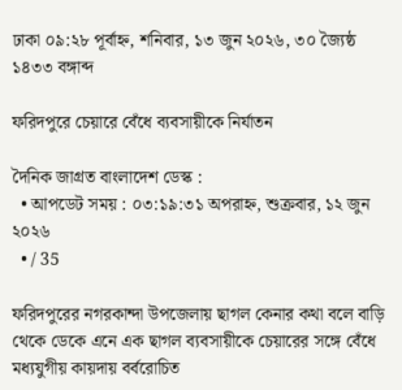ঢাকা ০৯:২৮ পূর্বাহ্ন, শনিবার, ১৩ জুন ২০২৬, ৩০ জ্যৈষ্ঠ ১৪৩৩ বঙ্গাব্দ

ফরিদপুরে চেয়ারে বেঁধে ব্যবসায়ীকে নির্যাতন

দৈনিক জাগ্রত বাংলাদেশ ডেস্ক :
  • আপডেট সময় : ০৩:১৯:৩১ অপরাহ্ন, শুক্রবার, ১২ জুন ২০২৬
  • / 35

ফরিদপুরের নগরকান্দা উপজেলায় ছাগল কেনার কথা বলে বাড়ি থেকে ডেকে এনে এক ছাগল ব্যবসায়ীকে চেয়ারের সঙ্গে বেঁধে মধ্যযুগীয় কায়দায় বর্বরোচিত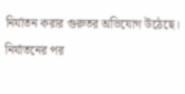নির্যাতন করার গুরুতর অভিযোগ উঠেছে। নির্যাতনের পর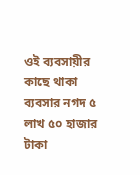ওই ব্যবসায়ীর কাছে থাকা ব্যবসার নগদ ৫ লাখ ৫০ হাজার টাকা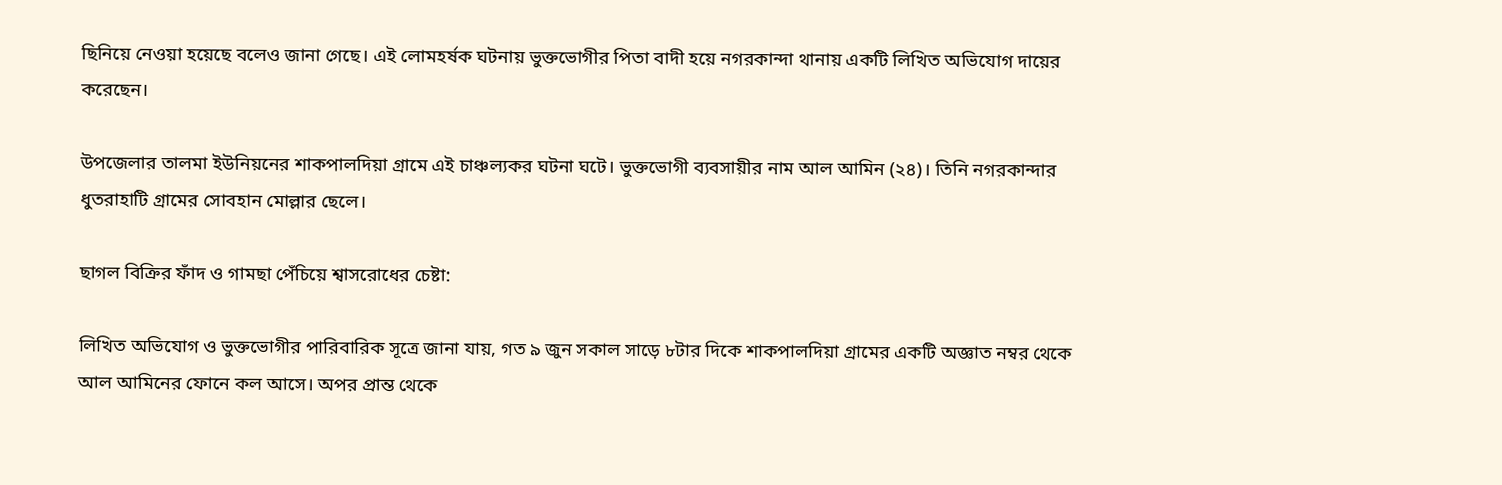ছিনিয়ে নেওয়া হয়েছে বলেও জানা গেছে। এই লোমহর্ষক ঘটনায় ভুক্তভোগীর পিতা বাদী হয়ে নগরকান্দা থানায় একটি লিখিত অভিযোগ দায়ের করেছেন।

উপজেলার তালমা ইউনিয়নের শাকপালদিয়া গ্রামে এই চাঞ্চল্যকর ঘটনা ঘটে। ভুক্তভোগী ব্যবসায়ীর নাম আল আমিন (২৪)। তিনি নগরকান্দার ধুতরাহাটি গ্রামের সোবহান মোল্লার ছেলে।

ছাগল বিক্রির ফাঁদ ও গামছা পেঁচিয়ে শ্বাসরোধের চেষ্টা:

লিখিত অভিযোগ ও ভুক্তভোগীর পারিবারিক সূত্রে জানা যায়, গত ৯ জুন সকাল সাড়ে ৮টার দিকে শাকপালদিয়া গ্রামের একটি অজ্ঞাত নম্বর থেকে আল আমিনের ফোনে কল আসে। অপর প্রান্ত থেকে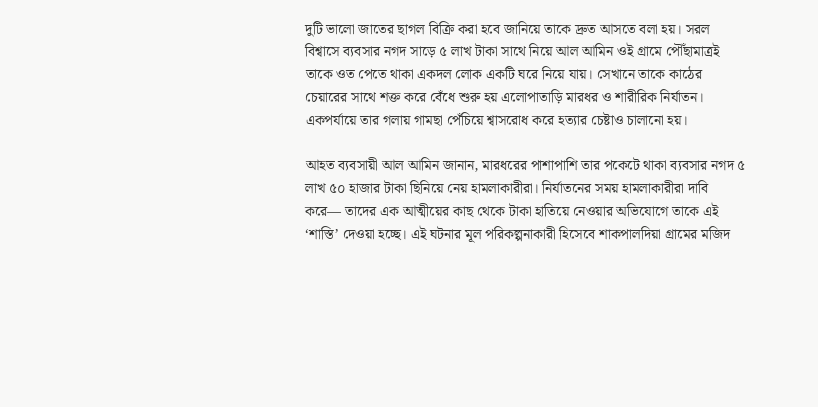দুটি ভালো জাতের ছাগল বিক্রি করা হবে জানিয়ে তাকে দ্রুত আসতে বলা হয়। সরল বিশ্বাসে ব্যবসার নগদ সাড়ে ৫ লাখ টাকা সাথে নিয়ে আল আমিন ওই গ্রামে পৌঁছামাত্রই তাকে ওত পেতে থাকা একদল লোক একটি ঘরে নিয়ে যায়। সেখানে তাকে কাঠের চেয়ারের সাথে শক্ত করে বেঁধে শুরু হয় এলোপাতাড়ি মারধর ও শারীরিক নির্যাতন। একপর্যায়ে তার গলায় গামছা পেঁচিয়ে শ্বাসরোধ করে হত্যার চেষ্টাও চালানো হয়।

আহত ব্যবসায়ী আল আমিন জানান, মারধরের পাশাপাশি তার পকেটে থাকা ব্যবসার নগদ ৫ লাখ ৫০ হাজার টাকা ছিনিয়ে নেয় হামলাকারীরা। নির্যাতনের সময় হামলাকারীরা দাবি করে— তাদের এক আত্মীয়ের কাছ থেকে টাকা হাতিয়ে নেওয়ার অভিযোগে তাকে এই ‘শাস্তি’ দেওয়া হচ্ছে। এই ঘটনার মূল পরিকল্পনাকারী হিসেবে শাকপালদিয়া গ্রামের মজিদ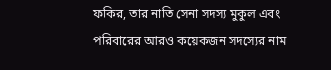ফকির, তার নাতি সেনা সদস্য মুকুল এবং পরিবারের আরও কয়েকজন সদস্যের নাম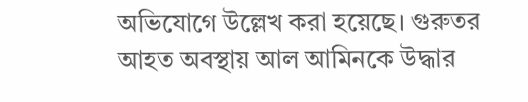অভিযোগে উল্লেখ করা হয়েছে। গুরুতর আহত অবস্থায় আল আমিনকে উদ্ধার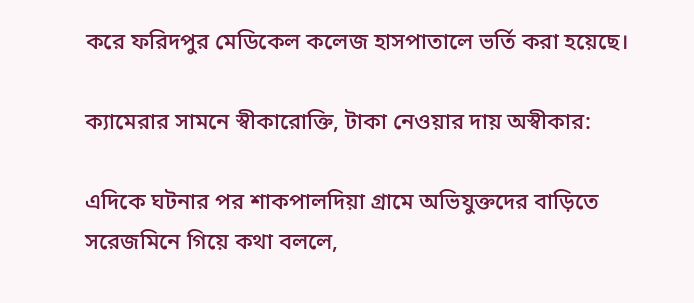করে ফরিদপুর মেডিকেল কলেজ হাসপাতালে ভর্তি করা হয়েছে।

ক্যামেরার সামনে স্বীকারোক্তি, টাকা নেওয়ার দায় অস্বীকার:

এদিকে ঘটনার পর শাকপালদিয়া গ্রামে অভিযুক্তদের বাড়িতে সরেজমিনে গিয়ে কথা বললে,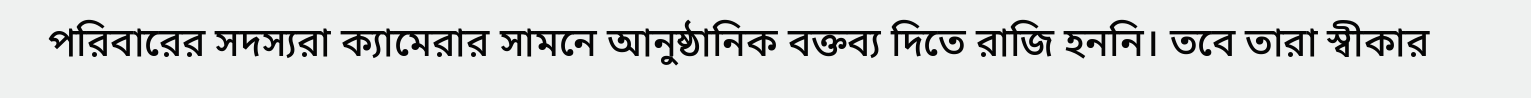পরিবারের সদস্যরা ক্যামেরার সামনে আনুষ্ঠানিক বক্তব্য দিতে রাজি হননি। তবে তারা স্বীকার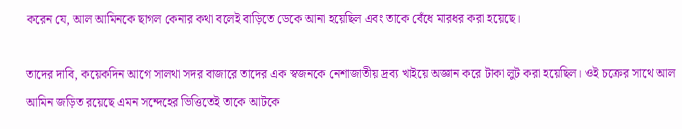করেন যে, আল আমিনকে ছাগল কেনার কথা বলেই বাড়িতে ডেকে আনা হয়েছিল এবং তাকে বেঁধে মারধর করা হয়েছে।

তাদের দাবি, কয়েকদিন আগে সালথা সদর বাজারে তাদের এক স্বজনকে নেশাজাতীয় দ্রব্য খাইয়ে অজ্ঞান করে টাকা লুট করা হয়েছিল। ওই চক্রের সাথে আল আমিন জড়িত রয়েছে এমন সন্দেহের ভিত্তিতেই তাকে আটকে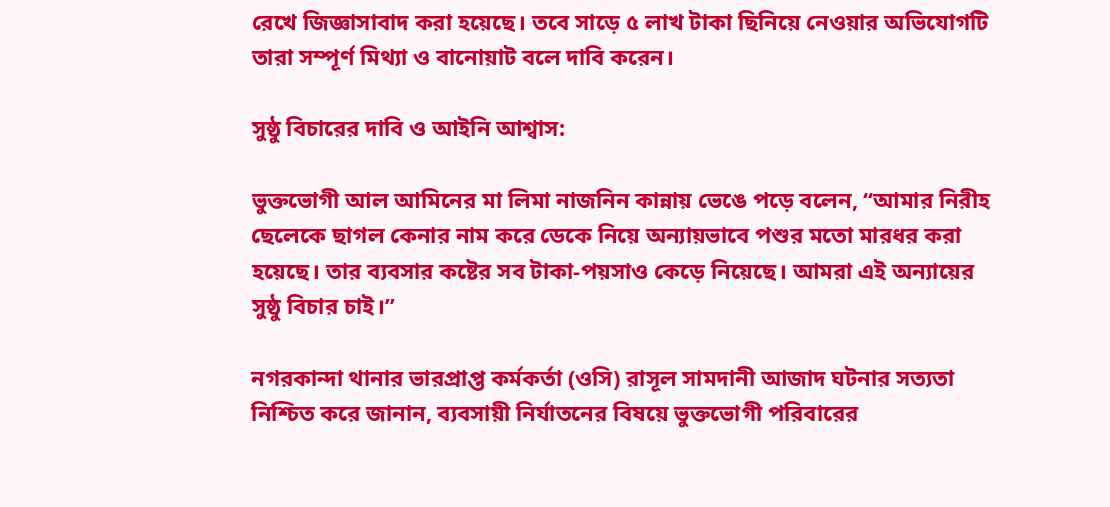রেখে জিজ্ঞাসাবাদ করা হয়েছে। তবে সাড়ে ৫ লাখ টাকা ছিনিয়ে নেওয়ার অভিযোগটি তারা সম্পূর্ণ মিথ্যা ও বানোয়াট বলে দাবি করেন।

সুষ্ঠু বিচারের দাবি ও আইনি আশ্বাস:

ভুক্তভোগী আল আমিনের মা লিমা নাজনিন কান্নায় ভেঙে পড়ে বলেন, “আমার নিরীহ ছেলেকে ছাগল কেনার নাম করে ডেকে নিয়ে অন্যায়ভাবে পশুর মতো মারধর করা হয়েছে। তার ব্যবসার কষ্টের সব টাকা-পয়সাও কেড়ে নিয়েছে। আমরা এই অন্যায়ের সুষ্ঠু বিচার চাই।”

নগরকান্দা থানার ভারপ্রাপ্ত কর্মকর্তা (ওসি) রাসূল সামদানী আজাদ ঘটনার সত্যতা নিশ্চিত করে জানান, ব্যবসায়ী নির্যাতনের বিষয়ে ভুক্তভোগী পরিবারের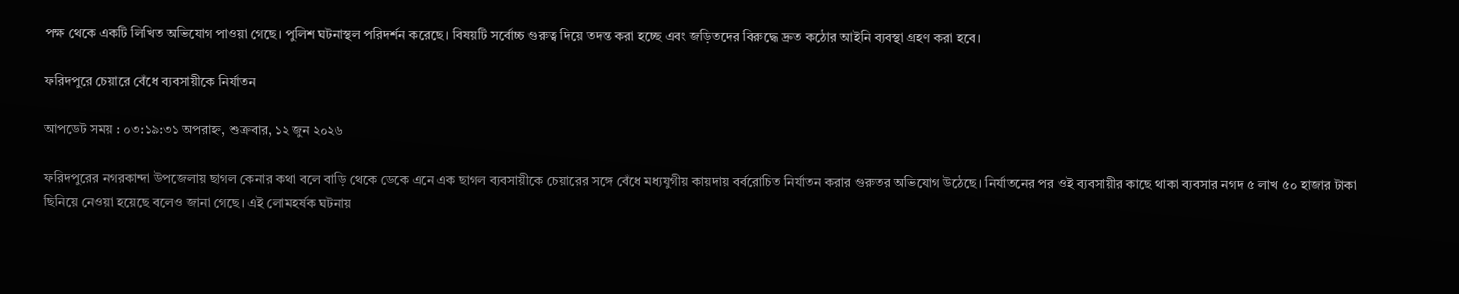পক্ষ থেকে একটি লিখিত অভিযোগ পাওয়া গেছে। পুলিশ ঘটনাস্থল পরিদর্শন করেছে। বিষয়টি সর্বোচ্চ গুরুত্ব দিয়ে তদন্ত করা হচ্ছে এবং জড়িতদের বিরুদ্ধে দ্রুত কঠোর আইনি ব্যবস্থা গ্রহণ করা হবে।

ফরিদপুরে চেয়ারে বেঁধে ব্যবসায়ীকে নির্যাতন

আপডেট সময় : ০৩:১৯:৩১ অপরাহ্ন, শুক্রবার, ১২ জুন ২০২৬

ফরিদপুরের নগরকান্দা উপজেলায় ছাগল কেনার কথা বলে বাড়ি থেকে ডেকে এনে এক ছাগল ব্যবসায়ীকে চেয়ারের সঙ্গে বেঁধে মধ্যযুগীয় কায়দায় বর্বরোচিত নির্যাতন করার গুরুতর অভিযোগ উঠেছে। নির্যাতনের পর ওই ব্যবসায়ীর কাছে থাকা ব্যবসার নগদ ৫ লাখ ৫০ হাজার টাকা ছিনিয়ে নেওয়া হয়েছে বলেও জানা গেছে। এই লোমহর্ষক ঘটনায়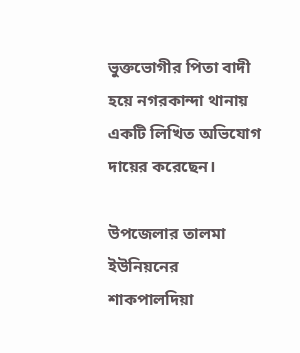ভুক্তভোগীর পিতা বাদী হয়ে নগরকান্দা থানায় একটি লিখিত অভিযোগ দায়ের করেছেন।

উপজেলার তালমা ইউনিয়নের শাকপালদিয়া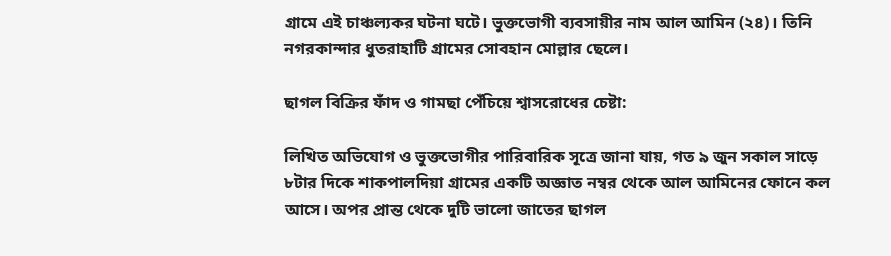গ্রামে এই চাঞ্চল্যকর ঘটনা ঘটে। ভুক্তভোগী ব্যবসায়ীর নাম আল আমিন (২৪)। তিনি নগরকান্দার ধুতরাহাটি গ্রামের সোবহান মোল্লার ছেলে।

ছাগল বিক্রির ফাঁদ ও গামছা পেঁচিয়ে শ্বাসরোধের চেষ্টা:

লিখিত অভিযোগ ও ভুক্তভোগীর পারিবারিক সূত্রে জানা যায়, গত ৯ জুন সকাল সাড়ে ৮টার দিকে শাকপালদিয়া গ্রামের একটি অজ্ঞাত নম্বর থেকে আল আমিনের ফোনে কল আসে। অপর প্রান্ত থেকে দুটি ভালো জাতের ছাগল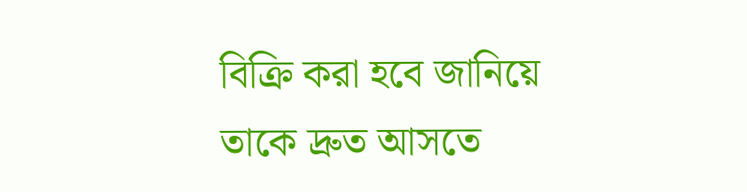বিক্রি করা হবে জানিয়ে তাকে দ্রুত আসতে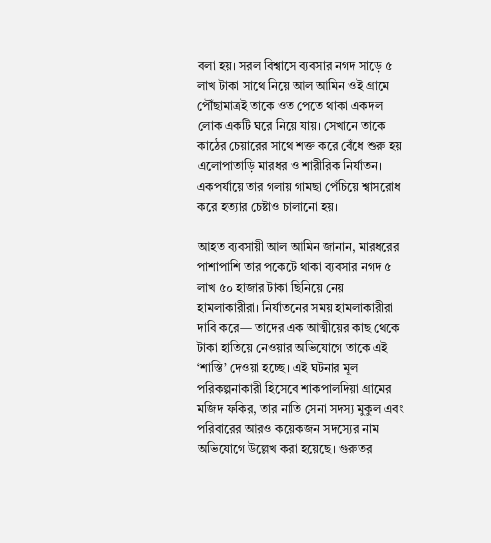বলা হয়। সরল বিশ্বাসে ব্যবসার নগদ সাড়ে ৫ লাখ টাকা সাথে নিয়ে আল আমিন ওই গ্রামে পৌঁছামাত্রই তাকে ওত পেতে থাকা একদল লোক একটি ঘরে নিয়ে যায়। সেখানে তাকে কাঠের চেয়ারের সাথে শক্ত করে বেঁধে শুরু হয় এলোপাতাড়ি মারধর ও শারীরিক নির্যাতন। একপর্যায়ে তার গলায় গামছা পেঁচিয়ে শ্বাসরোধ করে হত্যার চেষ্টাও চালানো হয়।

আহত ব্যবসায়ী আল আমিন জানান, মারধরের পাশাপাশি তার পকেটে থাকা ব্যবসার নগদ ৫ লাখ ৫০ হাজার টাকা ছিনিয়ে নেয় হামলাকারীরা। নির্যাতনের সময় হামলাকারীরা দাবি করে— তাদের এক আত্মীয়ের কাছ থেকে টাকা হাতিয়ে নেওয়ার অভিযোগে তাকে এই ‘শাস্তি’ দেওয়া হচ্ছে। এই ঘটনার মূল পরিকল্পনাকারী হিসেবে শাকপালদিয়া গ্রামের মজিদ ফকির, তার নাতি সেনা সদস্য মুকুল এবং পরিবারের আরও কয়েকজন সদস্যের নাম অভিযোগে উল্লেখ করা হয়েছে। গুরুতর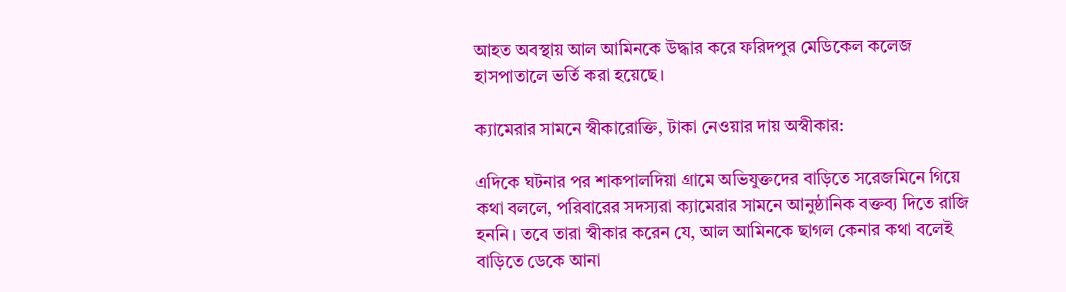আহত অবস্থায় আল আমিনকে উদ্ধার করে ফরিদপুর মেডিকেল কলেজ হাসপাতালে ভর্তি করা হয়েছে।

ক্যামেরার সামনে স্বীকারোক্তি, টাকা নেওয়ার দায় অস্বীকার:

এদিকে ঘটনার পর শাকপালদিয়া গ্রামে অভিযুক্তদের বাড়িতে সরেজমিনে গিয়ে কথা বললে, পরিবারের সদস্যরা ক্যামেরার সামনে আনুষ্ঠানিক বক্তব্য দিতে রাজি হননি। তবে তারা স্বীকার করেন যে, আল আমিনকে ছাগল কেনার কথা বলেই বাড়িতে ডেকে আনা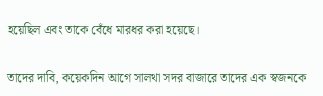হয়েছিল এবং তাকে বেঁধে মারধর করা হয়েছে।

তাদের দাবি, কয়েকদিন আগে সালথা সদর বাজারে তাদের এক স্বজনকে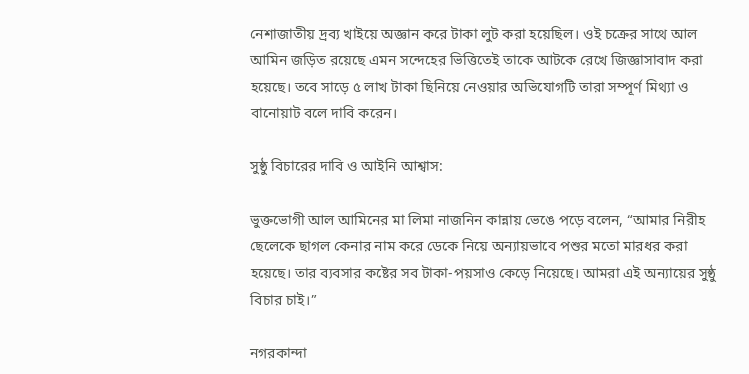নেশাজাতীয় দ্রব্য খাইয়ে অজ্ঞান করে টাকা লুট করা হয়েছিল। ওই চক্রের সাথে আল আমিন জড়িত রয়েছে এমন সন্দেহের ভিত্তিতেই তাকে আটকে রেখে জিজ্ঞাসাবাদ করা হয়েছে। তবে সাড়ে ৫ লাখ টাকা ছিনিয়ে নেওয়ার অভিযোগটি তারা সম্পূর্ণ মিথ্যা ও বানোয়াট বলে দাবি করেন।

সুষ্ঠু বিচারের দাবি ও আইনি আশ্বাস:

ভুক্তভোগী আল আমিনের মা লিমা নাজনিন কান্নায় ভেঙে পড়ে বলেন, “আমার নিরীহ ছেলেকে ছাগল কেনার নাম করে ডেকে নিয়ে অন্যায়ভাবে পশুর মতো মারধর করা হয়েছে। তার ব্যবসার কষ্টের সব টাকা-পয়সাও কেড়ে নিয়েছে। আমরা এই অন্যায়ের সুষ্ঠু বিচার চাই।”

নগরকান্দা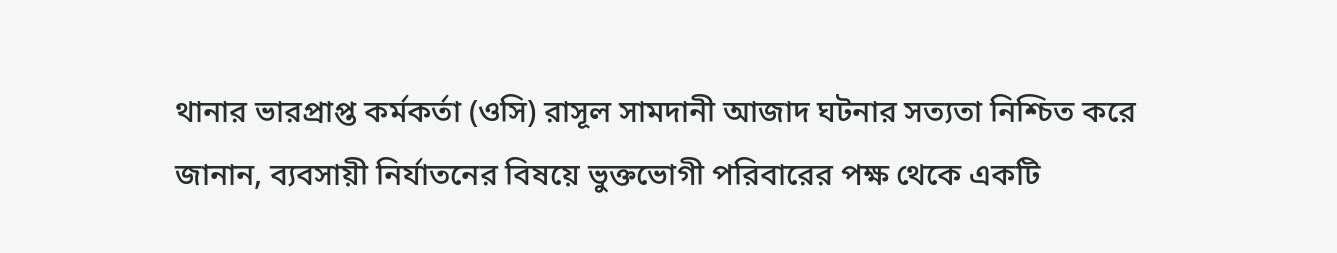থানার ভারপ্রাপ্ত কর্মকর্তা (ওসি) রাসূল সামদানী আজাদ ঘটনার সত্যতা নিশ্চিত করে জানান, ব্যবসায়ী নির্যাতনের বিষয়ে ভুক্তভোগী পরিবারের পক্ষ থেকে একটি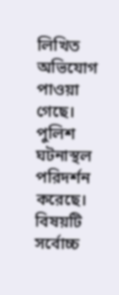লিখিত অভিযোগ পাওয়া গেছে। পুলিশ ঘটনাস্থল পরিদর্শন করেছে। বিষয়টি সর্বোচ্চ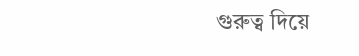গুরুত্ব দিয়ে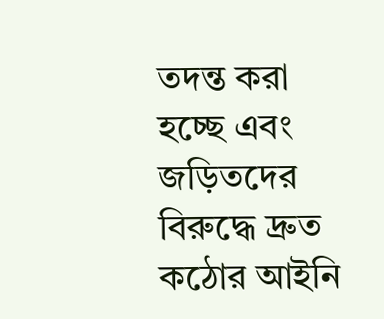তদন্ত করা হচ্ছে এবং জড়িতদের বিরুদ্ধে দ্রুত কঠোর আইনি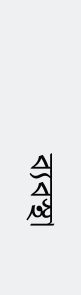ব্যবস্থা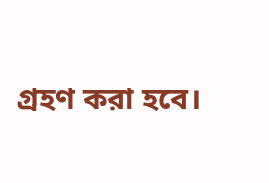গ্রহণ করা হবে।